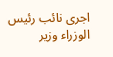اجرى نائب رئيس الوزراء وزير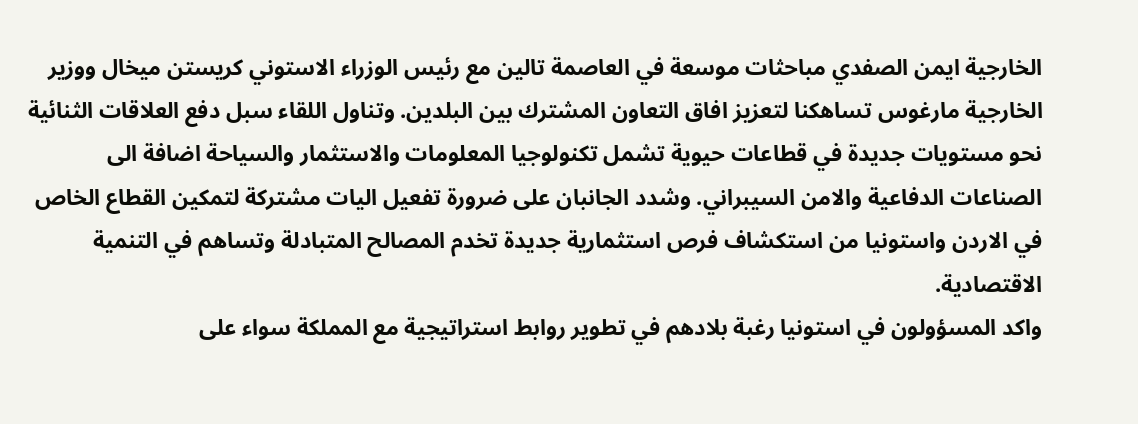الخارجية ايمن الصفدي مباحثات موسعة في العاصمة تالين مع رئيس الوزراء الاستوني كريستن ميخال ووزير الخارجية مارغوس تساهكنا لتعزيز افاق التعاون المشترك بين البلدين. وتناول اللقاء سبل دفع العلاقات الثنائية نحو مستويات جديدة في قطاعات حيوية تشمل تكنولوجيا المعلومات والاستثمار والسياحة اضافة الى الصناعات الدفاعية والامن السيبراني. وشدد الجانبان على ضرورة تفعيل اليات مشتركة لتمكين القطاع الخاص في الاردن واستونيا من استكشاف فرص استثمارية جديدة تخدم المصالح المتبادلة وتساهم في التنمية الاقتصادية.
واكد المسؤولون في استونيا رغبة بلادهم في تطوير روابط استراتيجية مع المملكة سواء على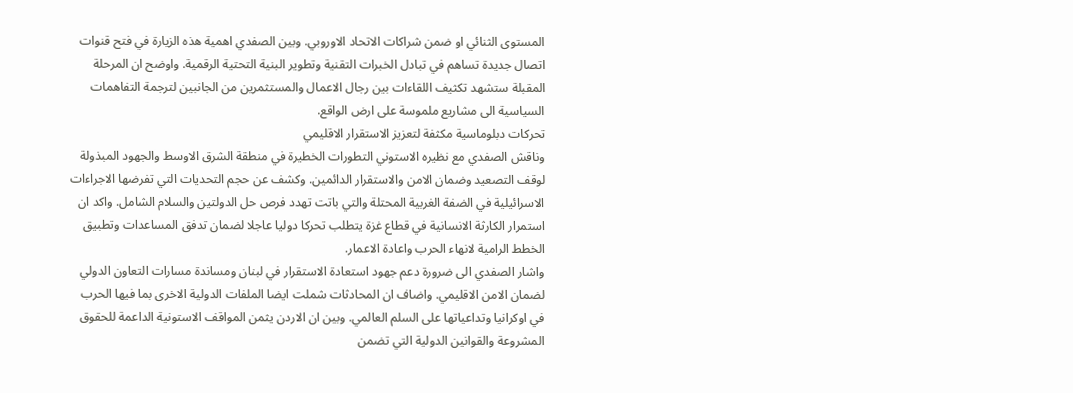المستوى الثنائي او ضمن شراكات الاتحاد الاوروبي. وبين الصفدي اهمية هذه الزيارة في فتح قنوات اتصال جديدة تساهم في تبادل الخبرات التقنية وتطوير البنية التحتية الرقمية. واوضح ان المرحلة المقبلة ستشهد تكثيف اللقاءات بين رجال الاعمال والمستثمرين من الجانبين لترجمة التفاهمات السياسية الى مشاريع ملموسة على ارض الواقع.
تحركات دبلوماسية مكثفة لتعزيز الاستقرار الاقليمي
وناقش الصفدي مع نظيره الاستوني التطورات الخطيرة في منطقة الشرق الاوسط والجهود المبذولة لوقف التصعيد وضمان الامن والاستقرار الدائمين. وكشف عن حجم التحديات التي تفرضها الاجراءات الاسرائيلية في الضفة الغربية المحتلة والتي باتت تهدد فرص حل الدولتين والسلام الشامل. واكد ان استمرار الكارثة الانسانية في قطاع غزة يتطلب تحركا دوليا عاجلا لضمان تدفق المساعدات وتطبيق الخطط الرامية لانهاء الحرب واعادة الاعمار.
واشار الصفدي الى ضرورة دعم جهود استعادة الاستقرار في لبنان ومساندة مسارات التعاون الدولي لضمان الامن الاقليمي. واضاف ان المحادثات شملت ايضا الملفات الدولية الاخرى بما فيها الحرب في اوكرانيا وتداعياتها على السلم العالمي. وبين ان الاردن يثمن المواقف الاستونية الداعمة للحقوق المشروعة والقوانين الدولية التي تضمن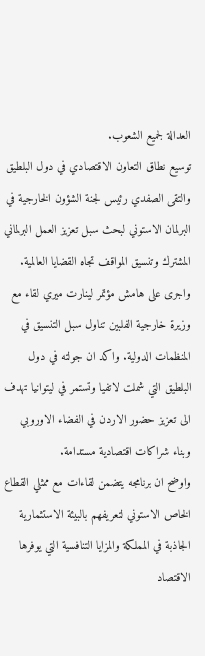العدالة لجميع الشعوب.
توسيع نطاق التعاون الاقتصادي في دول البلطيق
والتقى الصفدي رئيس لجنة الشؤون الخارجية في البرلمان الاستوني لبحث سبل تعزيز العمل البرلماني المشترك وتنسيق المواقف تجاه القضايا العالمية. واجرى على هامش مؤتمر لينارت ميري لقاء مع وزيرة خارجية الفلبين تناول سبل التنسيق في المنظمات الدولية. واكد ان جولته في دول البلطيق التي شملت لاتفيا وتستمر في ليتوانيا تهدف الى تعزيز حضور الاردن في الفضاء الاوروبي وبناء شراكات اقتصادية مستدامة.
واوضح ان برنامجه يتضمن لقاءات مع ممثلي القطاع الخاص الاستوني لتعريفهم بالبيئة الاستثمارية الجاذبة في المملكة والمزايا التنافسية التي يوفرها الاقتصاد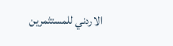الاردني للمستثمرين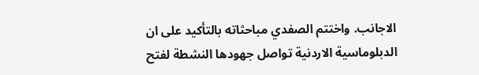الاجانب. واختتم الصفدي مباحثاته بالتأكيد على ان الدبلوماسية الاردنية تواصل جهودها النشطة لفتح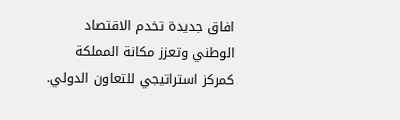افاق جديدة تخدم الاقتصاد الوطني وتعزز مكانة المملكة كمركز استراتيجي للتعاون الدولي.